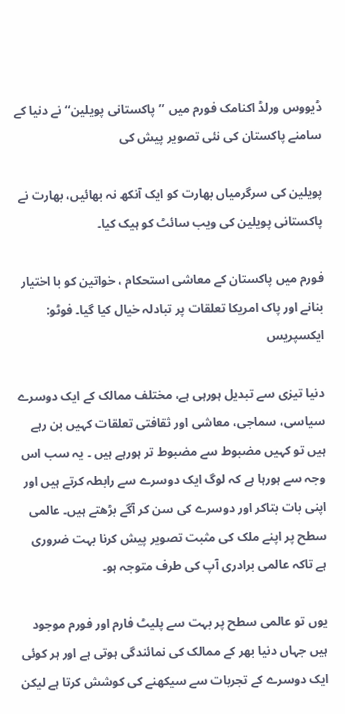ڈیووس ورلڈ اکنامک فورم میں ’’پاکستانی پویلین‘‘ نے دنیا کے سامنے پاکستان کی نئی تصویر پیش کی

پویلین کی سرگرمیاں بھارت کو ایک آنکھ نہ بھائیں، بھارت نے پاکستانی پویلین کی ویب سائٹ کو ہیک کیا۔

فورم میں پاکستان کے معاشی استحکام ، خواتین کو با اختیار بنانے اور پاک امریکا تعلقات پر تبادلہ خیال کیا گیا۔ فوٹو: ایکسپریس

دنیا تیزی سے تبدیل ہورہی ہے، مختلف ممالک کے ایک دوسرے سیاسی، سماجی، معاشی اور ثقافتی تعلقات کہیں بن رہے ہیں تو کہیں مضبوط سے مضبوط تر ہورہے ہیں ۔ یہ سب اس وجہ سے ہورہا ہے کہ لوگ ایک دوسرے سے رابطہ کرتے ہیں اور اپنی بات بتاکر اور دوسرے کی سن کر آگے بڑھتے ہیں۔ عالمی سطح پر اپنے ملک کی مثبت تصویر پیش کرنا بہت ضروری ہے تاکہ عالمی برادری آپ کی طرف متوجہ ہو۔

یوں تو عالمی سطح پر بہت سے پلیٹ فارم اور فورم موجود ہیں جہاں دنیا بھر کے ممالک کی نمائندگی ہوتی ہے اور ہر کوئی ایک دوسرے کے تجربات سے سیکھنے کی کوشش کرتا ہے لیکن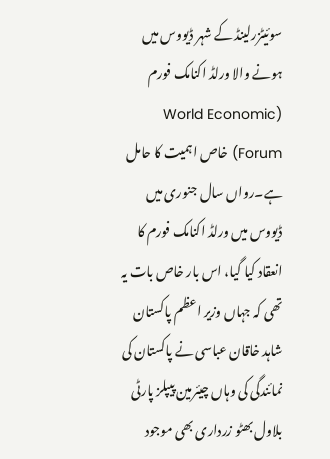سوئیٹزرلینڈ کے شہر ڈیووس میں ہونے والا ورلڈ اکنامک فورم (World Economic Forum) خاص اہمیت کا حامل ہے۔رواں سال جنوری میں ڈیووس میں ورلڈ اکنامک فورم کا انعقاد کیا گیا، اس بار خاص بات یہ تھی کہ جہاں وزیر اعظم پاکستان شاہد خاقان عباسی نے پاکستان کی نمائندگی کی وہاں چیئرمین پیپلز پارٹی بلاول بھٹو زرداری بھی موجود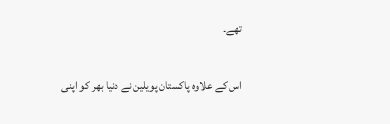تھے۔

اس کے علاوہ پاکستان پویلین نے دنیا بھر کو اپنی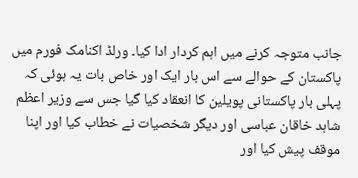جانب متوجہ کرنے میں اہم کردار ادا کیا۔ ورلڈ اکنامک فورم میں پاکستان کے حوالے سے اس بار ایک اور خاص بات یہ ہوئی کہ پہلی بار پاکستانی پویلین کا انعقاد کیا گیا جس سے وزیر اعظم شاہد خاقان عباسی اور دیگر شخصیات نے خطاب کیا اور اپنا موقف پیش کیا اور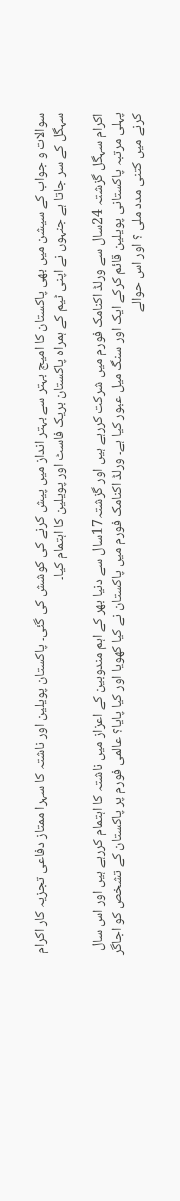سوالات و جواب کے سیشن میں بھی پاکستان کا امیج بہتر سے بہتر انداز میں پیش کرنے کی کوشش کی گئی۔ پاکستان پویلین اور ناشتہ کا سہرا ممتاز دفاعی تجزیہ کار اکرام سہگل کے سر جاتا ہے جنہوں نے اپنی ٹیم کے ہمراہ پاکستان بریک فاسٹ اور پویلین کا اہتمام کیا۔

اکرام سہگل گزشتہ 24سال سے ورلڈ اکنامک فورم میں شرکت کررہے ہیں اور گزشتہ17سال سے دنیا بھر کے اہم مندوبین کے اعزاز میں ناشتہ کا اہتمام کررہے ہیں اور اس سال پہلی مرتبہ پاکستانی پویلین قائم کرکے ایک اور سنگ میل عبور کیا ہے۔ ورلڈ اکنامک فورم میں پاکستان نے کیا کھویا اور کیا پایا؟ عالمی فورم پر پاکستان کے تشخص کو اجاگر کرنے میں کتنی مدد ملی ؟ اور اس حوالے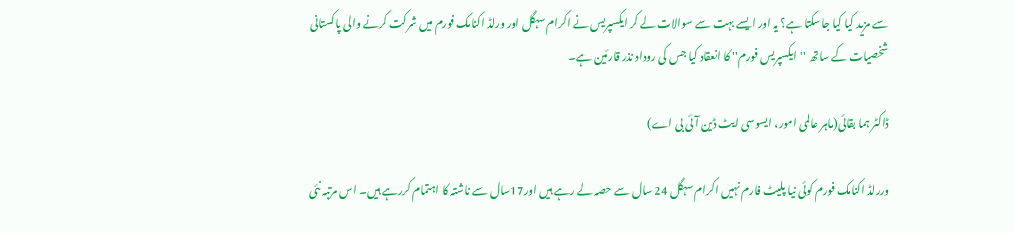سے مزید کیا کیا جاسکتا ہے؟ یہ اور ایسے بہت سے سوالات لے کر ایکسپریس نے اکرام سہگل اور ورلڈ اکنامک فورم میں شرکت کرنے والی پاکستانی شخصیات کے ساتھ ''ایکسپریس فورم'' کا انعقاد کیا جس کی روداد نذر قارئین ہے۔

ڈاکٹر ہما بقائی(ماہر عالمی امور، ایسوسی ایٹ ڈین آئی بی اے)

وررلڈ اکنامک فورم کوئی نیا پلیٹ فارم نہیں اکرام سہگل 24 سال سے حصہ لے رہے ہیں اور17سال سے ناشتہ کا اہتمام کررہے ہیں۔ اس مرتبہ نئی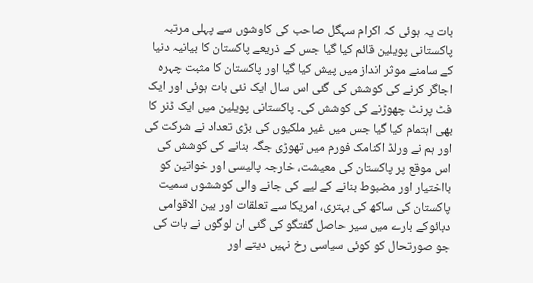بات یہ ہوئی کہ اکرام سہگل صاحب کی کاوشوں سے پہلی مرتبہ پاکستانی پویلین قائم کیا گیا جس کے ذریعے پاکستان کا بیانیہ دنیا کے سامنے موثر انداز میں پیش کیا گیا اور پاکستان کا مثبت چہرہ اجاگر کرنے کی کوشش کی گئی اس سال ایک نئی بات ہوئی اور ایک فٹ پرنٹ چھوڑنے کی کوشش کی۔ پاکستانی پویلین میں ایک ڈنر کا بھی اہتمام کیا گیا جس میں غیر ملکیوں کی بڑی تعداد نے شرکت کی اور ہم نے ورلڈ اکنامک فورم میں تھوڑی جگہ بنانے کی کوشش کی اس موقع پر پاکستان کی معیشت، خارجہ پالیسی اور خواتین کو بااختیار اور مضبوط بنانے کے لیے کی جانے والی کوششوں سمیت پاکستان کی ساکھ کی بہتری، امریکا سے تعلقات اور بین الاقوامی دبائوکے بارے میں سیر حاصل گفتگو کی گئی ان لوگوں نے بات کی جو صورتحال کو کوئی سیاسی رخ نہیں دیتے اور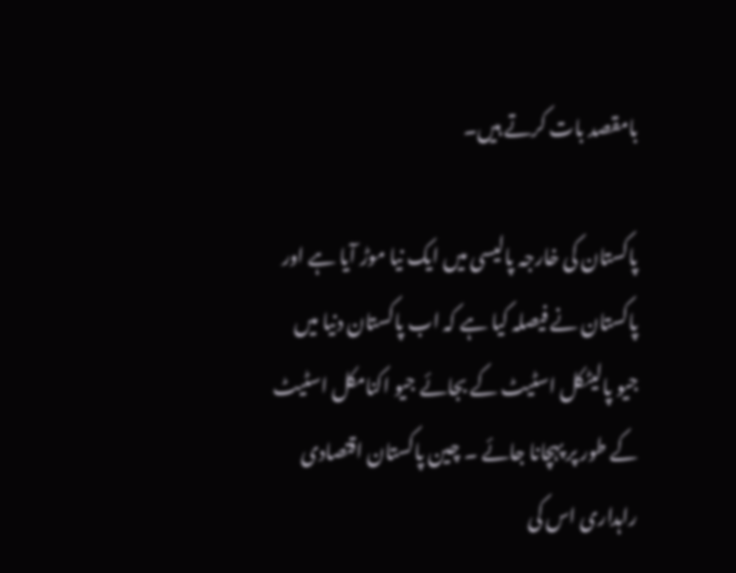بامقصد بات کرتے ہیں۔

پاکستان کی خارجہ پالیسی میں ایک نیا موڑ آیا ہے اور پاکستان نے فیصلہ کیا ہے کہ اب پاکستان دنیا میں جیو پالیٹکل اسٹیٹ کے بجائے جیو اکنامکل اسٹیٹ کے طور پر پہچانا جائے ۔ چین پاکستان اقتصادی راہداری اس کی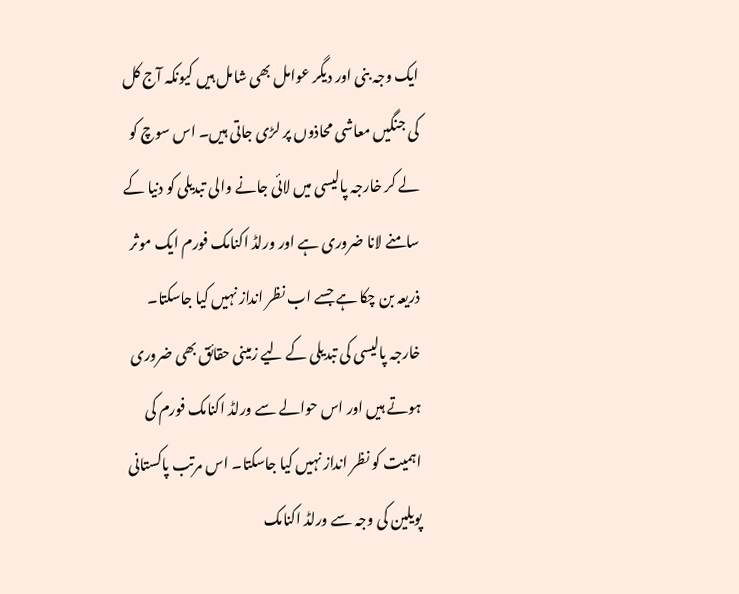ایک وجہ بنی اور دیگر عوامل بھی شامل ہیں کیونکہ آج کل کی جنگیں معاشی محاذوں پر لڑی جاتی ہیں۔ اس سوچ کو لے کر خارجہ پالیسی میں لائی جانے والی تبدیلی کو دنیا کے سامنے لانا ضروری ہے اور ورلڈ اکنامک فورم ایک موثر ذریعہ بن چکا ہے جسے اب نظر انداز نہیں کیا جاسکتا۔ خارجہ پالیسی کی تبدیلی کے لیے زمینی حقائق بھی ضروری ہوتے ہیں اور اس حوالے سے ورلڈ اکنامک فورم کی اہمیت کو نظر انداز نہیں کیا جاسکتا۔ اس مرتب پاکستانی پویلین کی وجہ سے ورلڈ اکنامک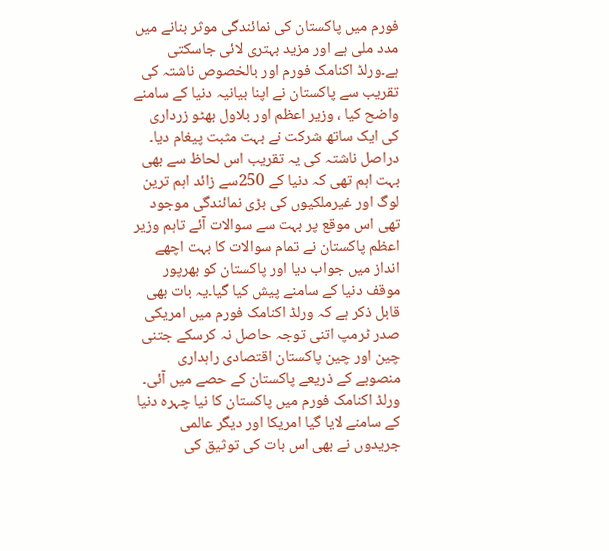فورم میں پاکستان کی نمائندگی موثر بنانے میں مدد ملی ہے اور مزید بہتری لائی جاسکتی ہے۔ورلڈ اکنامک فورم اور بالخصوص ناشتہ کی تقریب سے پاکستان نے اپنا بیانیہ دنیا کے سامنے واضح کیا ، وزیر اعظم اور بلاول بھٹو زرداری کی ایک ساتھ شرکت نے بہت مثبت پیغام دیا۔ دراصل ناشتہ کی یہ تقریب اس لحاظ سے بھی بہت اہم تھی کہ دنیا کے 250سے زائد اہم ترین لوگ اور غیرملکیوں کی بڑی نمائندگی موجود تھی اس موقع پر بہت سے سوالات آئے تاہم وزیر اعظم پاکستان نے تمام سوالات کا بہت اچھے انداز میں جواب دیا اور پاکستان کو بھرپور موقف دنیا کے سامنے پیش کیا گیا۔یہ بات بھی قابل ذکر ہے کہ ورلڈ اکنامک فورم میں امریکی صدر ٹرمپ اتنی توجہ حاصل نہ کرسکے جتنی چین اور چین پاکستان اقتصادی راہداری منصوبے کے ذریعے پاکستان کے حصے میں آئی۔ ورلڈ اکنامک فورم میں پاکستان کا نیا چہرہ دنیا کے سامنے لایا گیا امریکا اور دیگر عالمی جریدوں نے بھی اس بات کی توثیق کی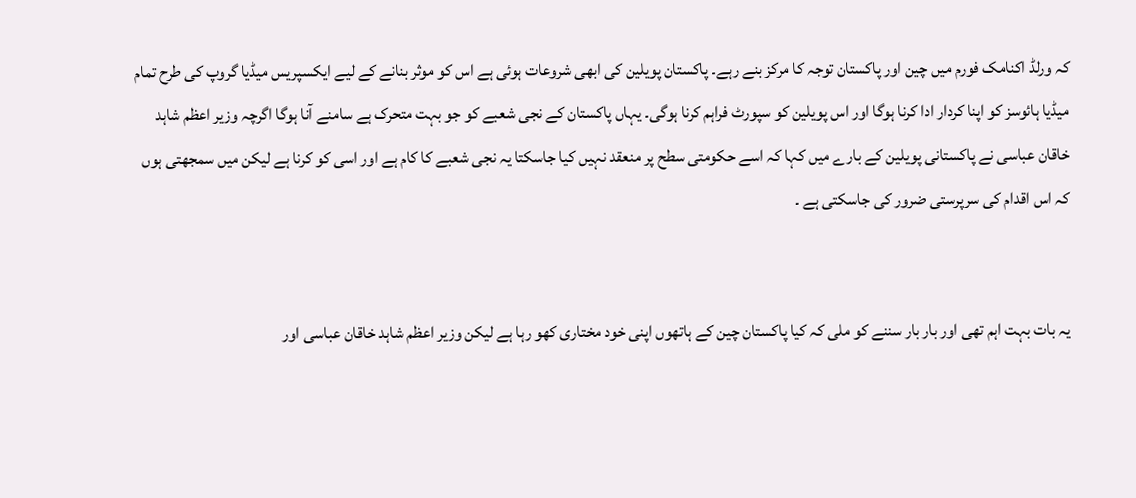کہ ورلڈ اکنامک فورم میں چین اور پاکستان توجہ کا مرکز بنے رہے۔ پاکستان پویلین کی ابھی شروعات ہوئی ہے اس کو موثر بنانے کے لیے ایکسپریس میڈیا گروپ کی طرح تمام میڈیا ہائوسز کو اپنا کردار ادا کرنا ہوگا اور اس پویلین کو سپورٹ فراہم کرنا ہوگی۔ یہاں پاکستان کے نجی شعبے کو جو بہت متحرک ہے سامنے آنا ہوگا اگرچہ وزیر اعظم شاہد خاقان عباسی نے پاکستانی پویلین کے بارے میں کہا کہ اسے حکومتی سطح پر منعقد نہیں کیا جاسکتا یہ نجی شعبے کا کام ہے اور اسی کو کرنا ہے لیکن میں سمجھتی ہوں کہ اس اقدام کی سرپرستی ضرور کی جاسکتی ہے ۔


یہ بات بہت اہم تھی اور بار بار سننے کو ملی کہ کیا پاکستان چین کے ہاتھوں اپنی خود مختاری کھو رہا ہے لیکن وزیر اعظم شاہد خاقان عباسی اور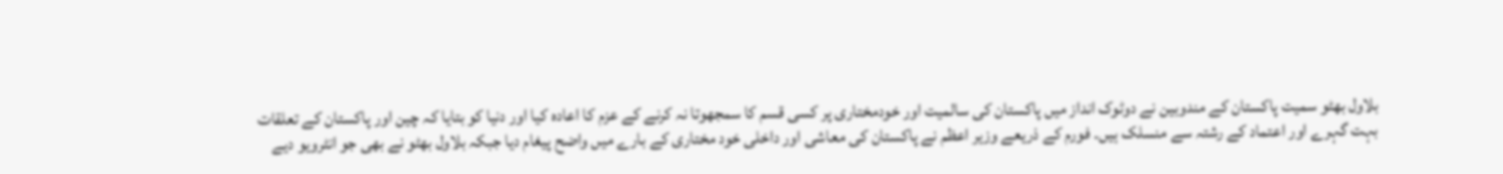بلاول بھٹو سمیت پاکستان کے مندوبین نے دوٹوک انداز میں پاکستان کی سالمیت اور خودمختاری پر کسی قسم کا سمجھوتا نہ کرنے کے عزم کا اعادہ کیا اور دنیا کو بتایا کہ چین اور پاکستان کے تعلقات بہت گہرے اور اعتماد کے رشتہ سے منسلک ہیں۔ فورم کے ذریعے وزیر اعظم نے پاکستان کی معاشی اور داخلی خود مختاری کے بارے میں واضح پیغام دیا جبکہ بلاول بھٹو نے بھی جو انٹرویو دیے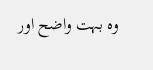وہ بہت واضح اور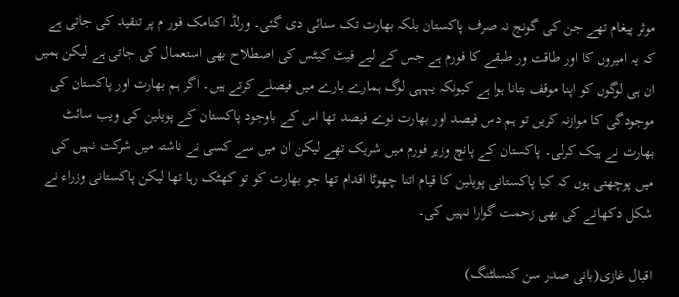موثر پیغام تھے جن کی گونج نہ صرف پاکستان بلکہ بھارت تک سنائی دی گئی۔ ورلڈ اکنامک فور م پر تنقید کی جاتی ہے کہ یہ امیروں کا اور طاقت ور طبقے کا فورم ہے جس کے لیے فیٹ کیٹس کی اصطلاح بھی استعمال کی جاتی ہے لیکن ہمیں ان ہی لوگوں کو اپنا موقف بتانا ہوا ہے کیونکہ یہہی لوگ ہمارے بارے میں فیصلے کرتے ہیں۔ اگر ہم بھارت اور پاکستان کی موجودگی کا موازنہ کریں تو ہم دس فیصد اور بھارت نوے فیصد تھا اس کے باوجود پاکستان کے پویلین کی ویب سائٹ بھارت نے ہیک کرلی۔ پاکستان کے پانچ وزیر فورم میں شریک تھے لیکن ان میں سے کسی نے ناشتہ میں شرکت نہیں کی میں پوچھتی ہوں کہ کیا پاکستانی پویلین کا قیام اتنا چھوٹا اقدام تھا جو بھارت کو تو کھٹک رہا تھا لیکن پاکستانی وزراء نے شکل دکھانے کی بھی زحمت گوارا نہیں کی۔

اقبال غازی(بانی صدر سن کنسلٹنگ)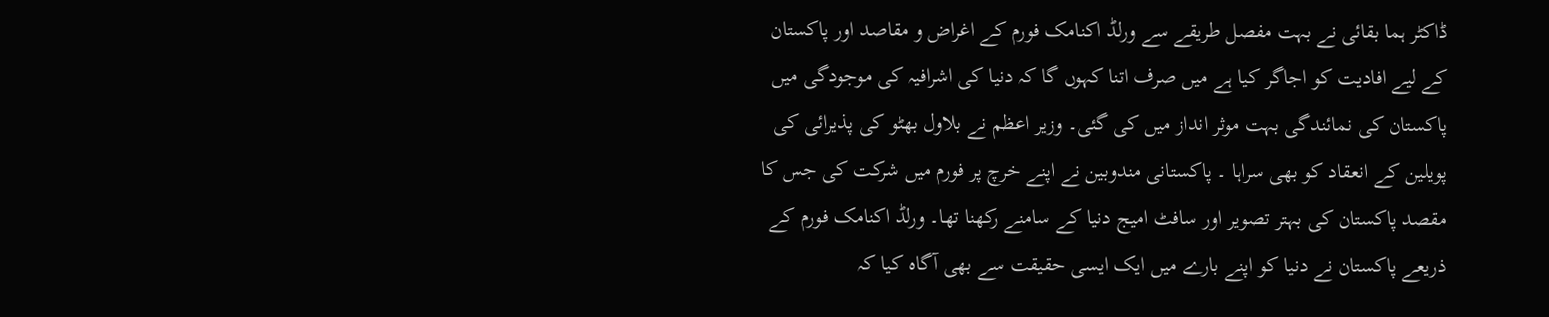ڈاکٹر ہما بقائی نے بہت مفصل طریقے سے ورلڈ اکنامک فورم کے اغراض و مقاصد اور پاکستان کے لیے افادیت کو اجاگر کیا ہے میں صرف اتنا کہوں گا کہ دنیا کی اشرافیہ کی موجودگی میں پاکستان کی نمائندگی بہت موثر انداز میں کی گئی۔ وزیر اعظم نے بلاول بھٹو کی پذیرائی کی پویلین کے انعقاد کو بھی سراہا ۔ پاکستانی مندوبین نے اپنے خرچ پر فورم میں شرکت کی جس کا مقصد پاکستان کی بہتر تصویر اور سافٹ امیج دنیا کے سامنے رکھنا تھا۔ ورلڈ اکنامک فورم کے ذریعے پاکستان نے دنیا کو اپنے بارے میں ایک ایسی حقیقت سے بھی آگاہ کیا کہ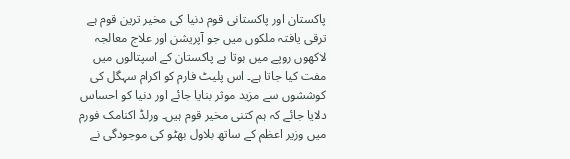پاکستان اور پاکستانی قوم دنیا کی مخیر ترین قوم ہے ترقی یافتہ ملکوں میں جو آپریشن اور علاج معالجہ لاکھوں روپے میں ہوتا ہے پاکستان کے اسپتالوں میں مفت کیا جاتا ہے۔ اس پلیٹ فارم کو اکرام سہگل کی کوششوں سے مزید موثر بنایا جائے اور دنیا کو احساس دلایا جائے کہ ہم کتنی مخیر قوم ہیں۔ ورلڈ اکنامک فورم میں وزیر اعظم کے ساتھ بلاول بھٹو کی موجودگی نے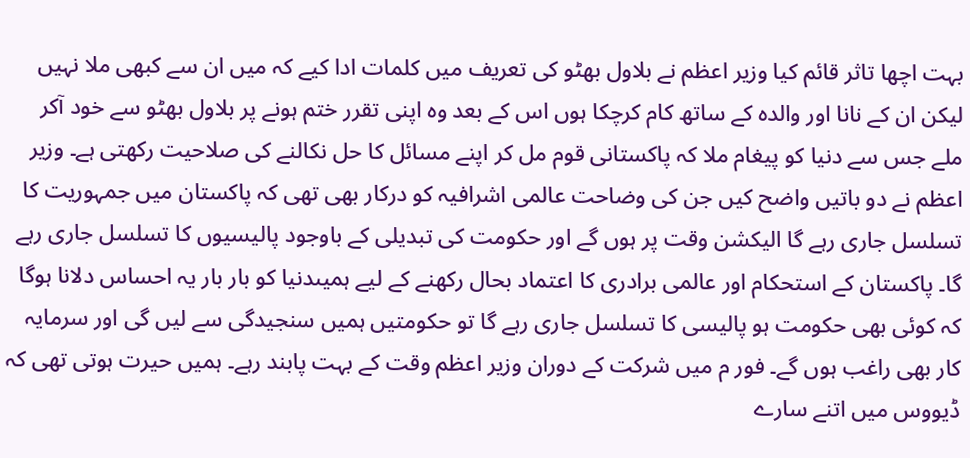بہت اچھا تاثر قائم کیا وزیر اعظم نے بلاول بھٹو کی تعریف میں کلمات ادا کیے کہ میں ان سے کبھی ملا نہیں لیکن ان کے نانا اور والدہ کے ساتھ کام کرچکا ہوں اس کے بعد وہ اپنی تقرر ختم ہونے پر بلاول بھٹو سے خود آکر ملے جس سے دنیا کو پیغام ملا کہ پاکستانی قوم مل کر اپنے مسائل کا حل نکالنے کی صلاحیت رکھتی ہے۔ وزیر اعظم نے دو باتیں واضح کیں جن کی وضاحت عالمی اشرافیہ کو درکار بھی تھی کہ پاکستان میں جمہوریت کا تسلسل جاری رہے گا الیکشن وقت پر ہوں گے اور حکومت کی تبدیلی کے باوجود پالیسیوں کا تسلسل جاری رہے گا۔ پاکستان کے استحکام اور عالمی برادری کا اعتماد بحال رکھنے کے لیے ہمیںدنیا کو بار بار یہ احساس دلانا ہوگا کہ کوئی بھی حکومت ہو پالیسی کا تسلسل جاری رہے گا تو حکومتیں ہمیں سنجیدگی سے لیں گی اور سرمایہ کار بھی راغب ہوں گے۔ فور م میں شرکت کے دوران وزیر اعظم وقت کے بہت پابند رہے۔ ہمیں حیرت ہوتی تھی کہ ڈیووس میں اتنے سارے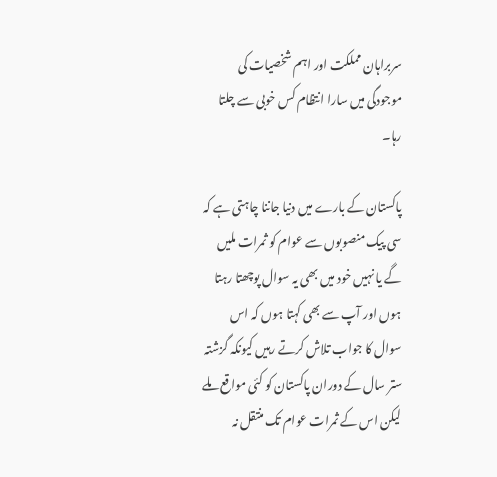سربراہان مملکت اور اہم شخصیات کی موجودگی میں سارا انتظام کس خوبی سے چلتا رہا۔

پاکستان کے بارے میں دنیا جاننا چاہتی ہے کہ سی پیک منصوبوں سے عوام کو ثمرات ملیں گے یا نہیں خود میں بھی یہ سوال پوچھتا رہتا ہوں اور آپ سے بھی کہتا ہوں کہ اس سوال کا جواب تلاش کرتے رہیں کیونکہ گزشتہ ستر سال کے دوران پاکستان کو کئی مواقع ملے لیکن اس کے ثمرات عوام تک منتقل نہ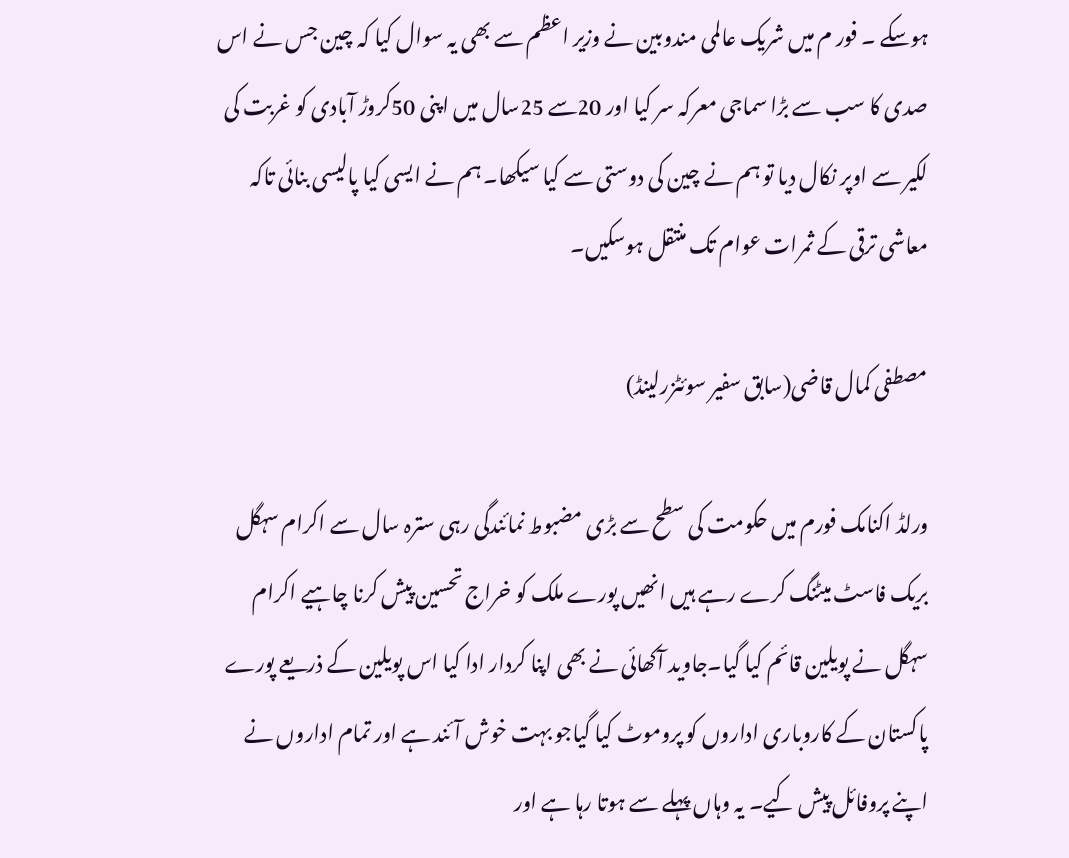ہوسکے ۔ فور م میں شریک عالمی مندوبین نے وزیر اعظم سے بھی یہ سوال کیا کہ چین جس نے اس صدی کا سب سے بڑا سماجی معرکہ سر کیا اور 20سے 25سال میں اپنی 50کروڑ آبادی کو غربت کی لکیر سے اوپر نکال دیا تو ہم نے چین کی دوستی سے کیا سیکھا۔ ہم نے ایسی کیا پالیسی بنائی تاکہ معاشی ترقی کے ثمرات عوام تک منتقل ہوسکیں۔

مصطفی کمال قاضی(سابق سفیر سوئٹزرلینڈ)

ورلڈ اکنامک فورم میں حکومت کی سطح سے بڑی مضبوط نمائندگی رہی سترہ سال سے اکرام سہگل بریک فاسٹ میٹنگ کرے رہے ہیں انھیں پورے ملک کو خراج تحسین پیش کرنا چاہیے اکرام سہگل نے پویلین قائم کیا گیا۔جاوید آکھائی نے بھی اپنا کردار ادا کیا اس پویلین کے ذریعے پورے پاکستان کے کاروباری اداروں کو پروموٹ کیا گیاجو بہت خوش آئند ہے اور تمام اداروں نے اپنے پروفائل پیش کیے۔ یہ وہاں پہلے سے ہوتا رہا ہے اور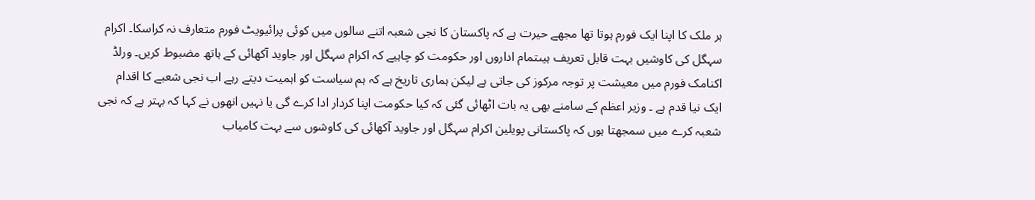ہر ملک کا اپنا ایک فورم ہوتا تھا مجھے حیرت ہے کہ پاکستان کا نجی شعبہ اتنے سالوں میں کوئی پرائیویٹ فورم متعارف نہ کراسکا۔ اکرام سہگل کی کاوشیں بہت قابل تعریف ہیںتمام اداروں اور حکومت کو چاہیے کہ اکرام سہگل اور جاوید آکھائی کے ہاتھ مضبوط کریں۔ ورلڈ اکنامک فورم میں معیشت پر توجہ مرکوز کی جاتی ہے لیکن ہماری تاریخ ہے کہ ہم سیاست کو اہمیت دیتے رہے اب نجی شعبے کا اقدام ایک نیا قدم ہے ۔ وزیر اعظم کے سامنے بھی یہ بات اٹھائی گئی کہ کیا حکومت اپنا کردار ادا کرے گی یا نہیں انھوں نے کہا کہ بہتر ہے کہ نجی شعبہ کرے میں سمجھتا ہوں کہ پاکستانی پویلین اکرام سہگل اور جاوید آکھائی کی کاوشوں سے بہت کامیاب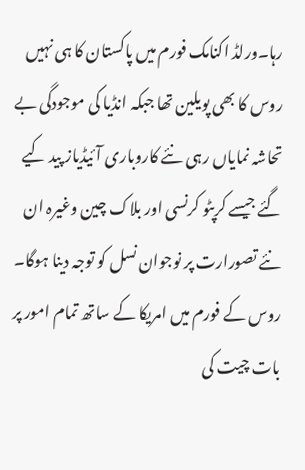رہا۔ورلڈ اکنامک فورم میں پاکستان کا ہی نہیں روس کا بھی پویلین تھا جبکہ انڈیا کی موجودگی بے تحاشہ نمایاں رہی نئے کاروباری آئیڈیاز پید کیے گئے جیسے کرپٹو کرنسی اور بلاک چین وغیرہ ان نئے تصورارت پر نوجوان نسل کو توجہ دینا ہوگا۔ روس کے فورم میں امریکا کے ساتھ تمام امور پر بات چیت کی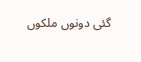گئی دونوں ملکوں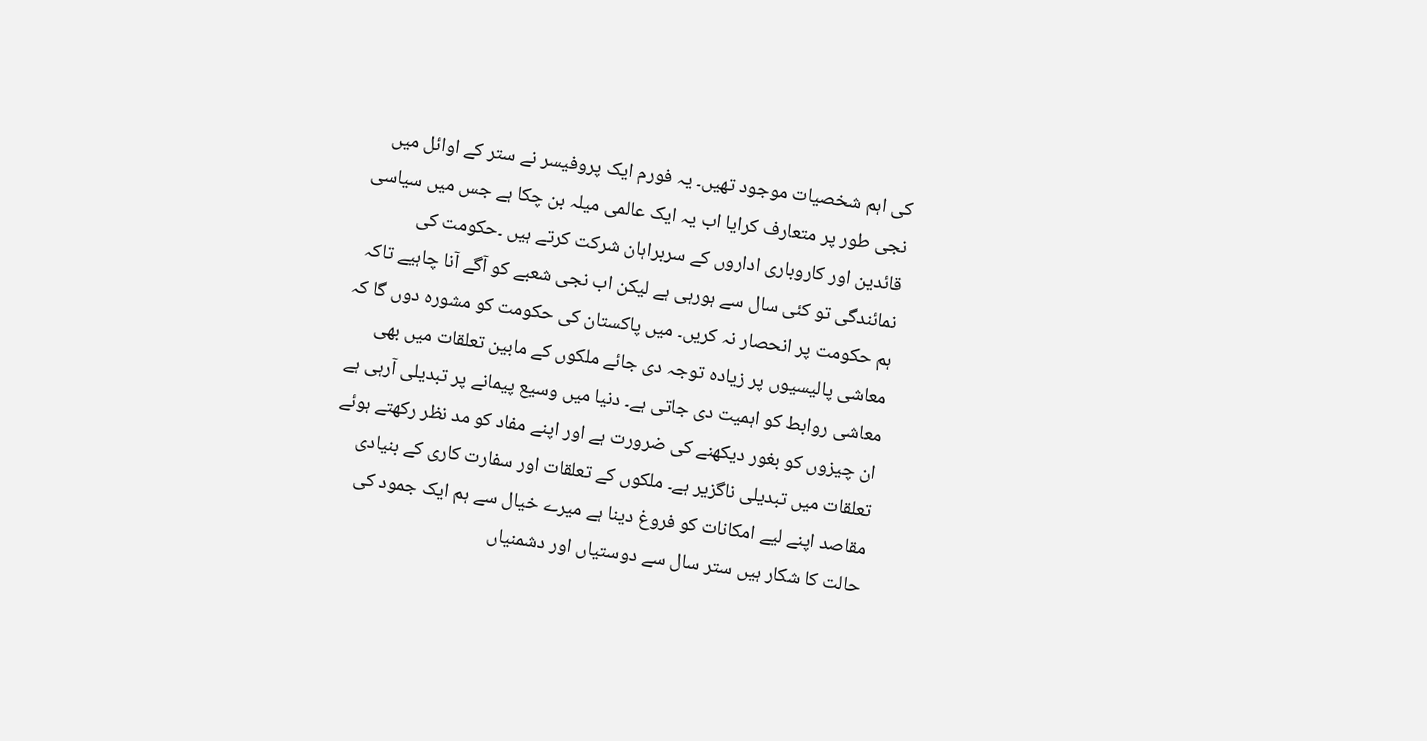کی اہم شخصیات موجود تھیں۔ یہ فورم ایک پروفیسر نے ستر کے اوائل میں نجی طور پر متعارف کرایا اب یہ ایک عالمی میلہ بن چکا ہے جس میں سیاسی قائدین اور کاروباری اداروں کے سربراہان شرکت کرتے ہیں ۔حکومت کی نمائندگی تو کئی سال سے ہورہی ہے لیکن اب نجی شعبے کو آگے آنا چاہیے تاکہ ہم حکومت پر انحصار نہ کریں۔ میں پاکستان کی حکومت کو مشورہ دوں گا کہ معاشی پالیسیوں پر زیادہ توجہ دی جائے ملکوں کے مابین تعلقات میں بھی معاشی روابط کو اہمیت دی جاتی ہے۔ دنیا میں وسیع پیمانے پر تبدیلی آرہی ہے ان چیزوں کو بغور دیکھنے کی ضرورت ہے اور اپنے مفاد کو مد نظر رکھتے ہوئے تعلقات میں تبدیلی ناگزیر ہے۔ ملکوں کے تعلقات اور سفارت کاری کے بنیادی مقاصد اپنے لیے امکانات کو فروغ دینا ہے میرے خیال سے ہم ایک جمود کی حالت کا شکار ہیں ستر سال سے دوستیاں اور دشمنیاں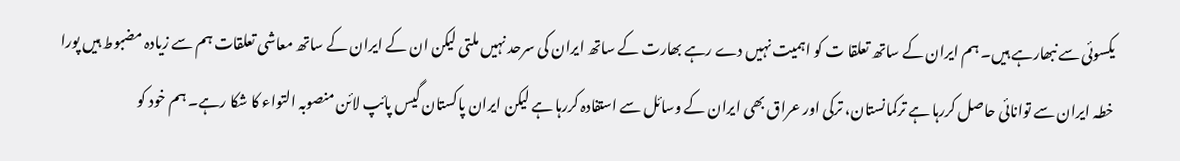یکسوئی سے نبھارہے ہیں۔ ہم ایران کے ساتھ تعلقا ت کو اہمیت نہیں دے رہے بھارت کے ساتھ ایران کی سرحد نہیں ملتی لیکن ان کے ایران کے ساتھ معاشی تعلقات ہم سے زیادہ مضبوط ہیں پورا خطہ ایران سے توانائی حاصل کررہا ہے ترکمانستان، ترکی اور عراق بھی ایران کے وسائل سے استفادہ کررہا ہے لیکن ایران پاکستان گیس پائپ لائن منصوبہ التواء کا شکا رہے۔ ہم خود کو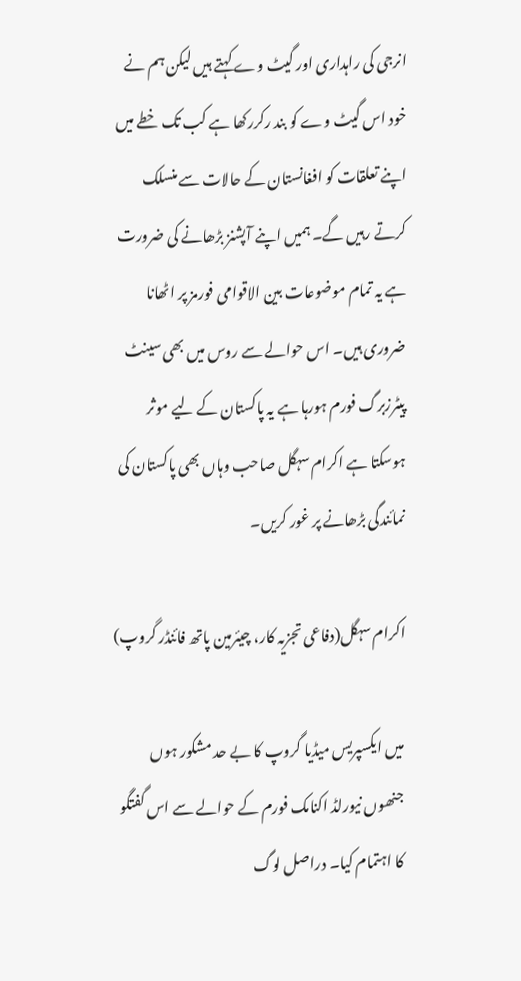انرجی کی راہداری اور گیٹ وے کہتے ہیں لیکن ہم نے خود اس گیٹ وے کو بند رکررکھا ہے کب تک خطے میں اپنے تعلقات کو افغانستان کے حالات سے منسلک کرتے رہیں گے۔ ہمیں اپنے آپشنز بڑھانے کی ضرورت ہے یہ تمام موضوعات بین الاقوامی فورمز پر اٹھانا ضروری ہیں۔ اس حوالے سے روس میں بھی سینٹ پیٹرزبرگ فورم ہورہا ہے یہ پاکستان کے لیے موثر ہوسکتا ہے اکرام سہگل صاحب وہاں بھی پاکستان کی نمائندگی بڑھانے پر غور کریں۔

اکرام سہگل(دفاعی تجزیہ کار، چیئرمین پاتھ فائنڈر گروپ)

میں ایکسپریس میڈیا گروپ کا بے حد مشکور ہوں جنھوں نیورلڈ اکنامک فورم کے حوالے سے اس گفتگو کا اہتمام کیا۔ دراصل لوگ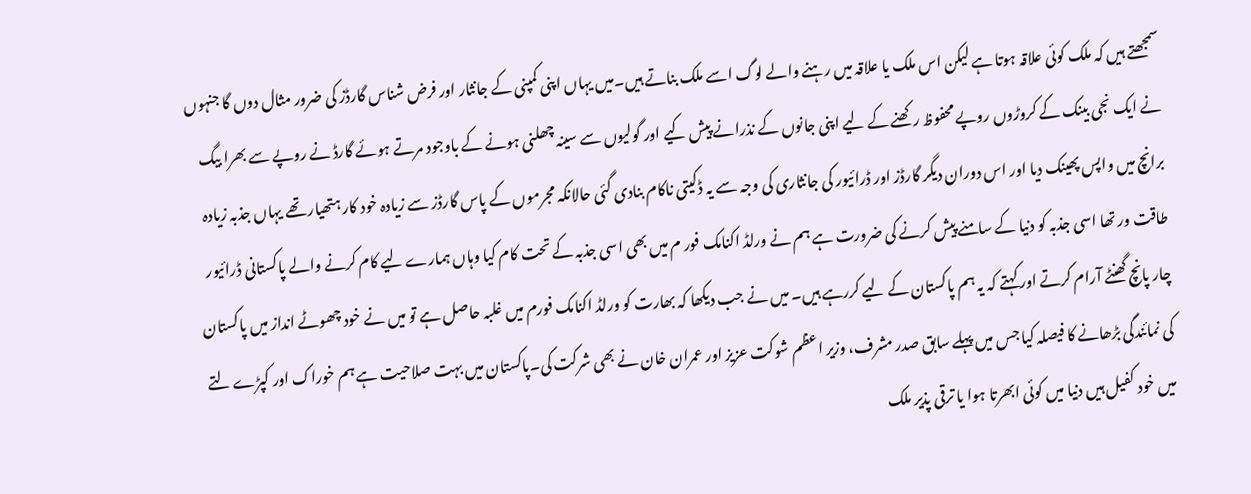سمجھتے ہیں کہ ملک کوئی علاقہ ہوتا ہے لیکن اس ملک یا علاقہ میں رہنے والے لوگ اسے ملک بناتے ہیں۔میں یہاں اپنی کمپنی کے جانثار اور فرض شناس گارڈز کی ضرور مثال دوں گا جنہوں نے ایک نجی بینک کے کروڑوں روپے محفوظ رکھنے کے لیے اپنی جانوں کے نذرانے پیش کیے اور گولیوں سے سینہ چھلنی ہونے کے باوجود مرتے ہوئے گارڈ نے روپے سے بھرا بیگ برانچ میں واپس پھینک دیا اور اس دوران دیگر گارڈز اور ڈرائیور کی جانثاری کی وجہ سے یہ ڈکیتی ناکام بنادی گئی حالانکہ مجرموں کے پاس گارڈز سے زیادہ خود کار ہتھیار تھے یہاں جذبہ زیادہ طاقت ور تھا اسی جذبہ کو دنیا کے سامنے پیش کرنے کی ضرورت ہے ہم نے ورلڈ اکنامک فور م میں بھی اسی جذبہ کے تحت کام کیا وہاں ہمارے لیے کام کرنے والے پاکستانی ڈرائیور چار پانچ گھنٹے آرام کرتے اور کہتے کہ یہ ہم پاکستان کے لیے کررہے ہیں۔ میں نے جب دیکھا کہ بھارت کو ورلڈ اکنامک فورم میں غلبہ حاصل ہے تو میں نے خود چھوٹے انداز میں پاکستان کی نمائندگی بڑھانے کا فیصلہ کیا جس میں پہلے سابق صدر مشرف، وزیر اعظم شوکت عزیز اور عمران خان نے بھی شرکت کی۔پاکستان میں بہت صلاحیت ہے ہم خوراک اور کپڑے لتے میں خود کفیل ہیں دنیا میں کوئی ابھرتا ہوا یا ترقی پذیر ملک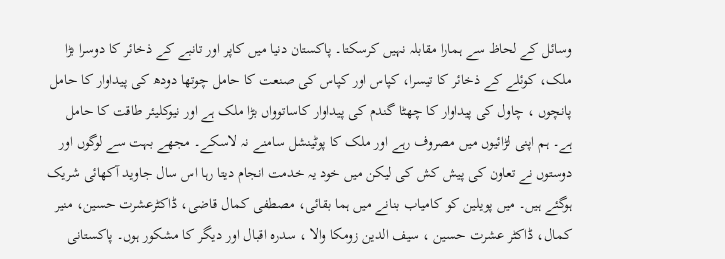وسائل کے لحاظ سے ہمارا مقابلہ نہیں کرسکتا۔ پاکستان دنیا میں کاپر اور تانبے کے ذخائر کا دوسرا بڑا ملک، کوئلے کے ذخائر کا تیسرا، کپاس اور کپاس کی صنعت کا حامل چوتھا دودھ کی پیداوار کا حامل پانچوں ، چاول کی پیداوار کا چھٹا گندم کی پیداوار کاساتوواں بڑا ملک ہے اور نیوکلیئر طاقت کا حامل ہے۔ ہم اپنی لڑائیوں میں مصروف رہے اور ملک کا پوٹینشل سامنے نہ لاسکے۔ مجھے بہت سے لوگوں اور دوستوں نے تعاون کی پیش کش کی لیکن میں خود یہ خدمت انجام دیتا رہا اس سال جاوید آکھائی شریک ہوگئے ہیں۔ میں پویلین کو کامیاب بنانے میں ہما بقائی، مصطفی کمال قاضی، ڈاکٹرعشرت حسین، منیر کمال، ڈاکٹر عشرت حسین ، سیف الدین زومکا والا ، سدرہ اقبال اور دیگر کا مشکور ہوں۔ پاکستانی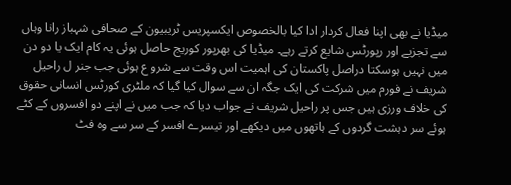میڈیا نے بھی اپنا فعال کردار ادا کیا بالخصوص ایکسپریس ٹریبیون کے صحافی شہباز رانا وہاں سے تجزیے اور رپورٹس شایع کرتے رہے۔ میڈیا کی بھرپور کوریج حاصل ہوئی یہ کام ایک یا دو دن میں نہیں ہوسکتا دراصل پاکستان کی اہمیت اس وقت سے شرو ع ہوئی جب جنر ل راحیل شریف نے فورم میں شرکت کی ایک جگہ ان سے سوال کیا گیا کہ ملٹری کورٹس انسانی حقوق کی خلاف ورزی ہیں جس پر راحیل شریف نے جواب دیا کہ جب میں نے اپنے دو افسروں کے کٹے ہوئے سر دہشت گردوں کے ہاتھوں میں دیکھے اور تیسرے افسر کے سر سے وہ فٹ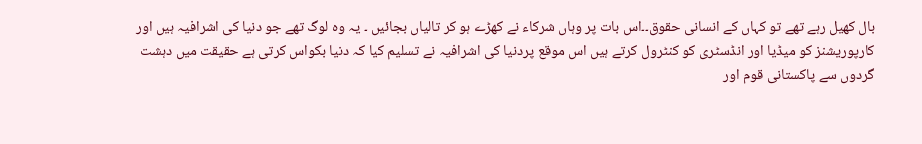بال کھیل رہے تھے تو کہاں کے انسانی حقوق۔۔اس بات پر وہاں شرکاء نے کھڑے ہو کر تالیاں بجائیں ۔ یہ وہ لوگ تھے جو دنیا کی اشرافیہ ہیں اور کارپوریشنز کو میڈیا اور انڈسٹری کو کنٹرول کرتے ہیں اس موقع پردنیا کی اشرافیہ نے تسلیم کیا کہ دنیا بکواس کرتی ہے حقیقت میں دہشت گردوں سے پاکستانی قوم اور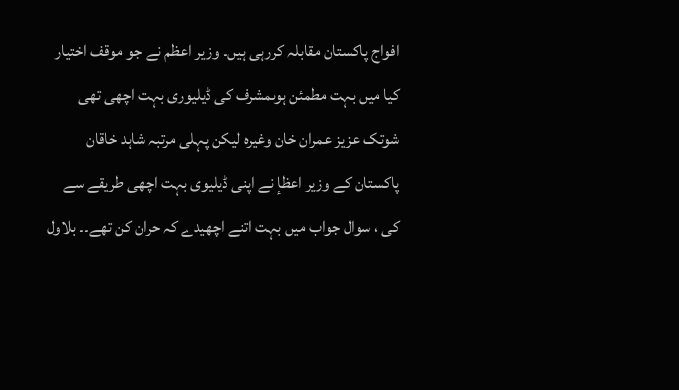افواج پاکستان مقابلہ کررہی ہیں۔ وزیر اعظم نے جو موقف اختیار کیا میں بہت مطمئن ہوںمشرف کی ڈیلیوری بہت اچھی تھی شوتک عزیز عمران خان وغیرہ لیکن پہلی مرتبہ شاہد خاقان پاکستان کے وزیر اعظإ نے اپنی ڈیلیوی بہت اچھی طریقے سے کی ، سوال جواب میں بہت اتنے اچھیدے کہ حران کن تھے۔۔ بلاول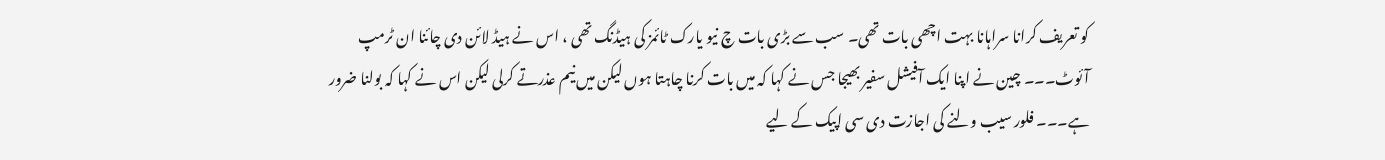کو تعریف کرانا سراہانا بہت اچھی بات تھی۔ سب سے بڑی بات چ نیو یارک ٹائمز کی ہیڈنگ تھی ، اس نے ہیڈ لائن دی چائنا ان ٹرمپ آئوٹ۔۔۔ چین نے اپنا ایک آفیشل سفیر بھیجا جس نے کہا کہ میں بات کرنا چاہتا ہوں لیکن میں نیم عذرتے کرلی لیکن اس نے کہا کہ بولنا ضرور ہے۔۔۔ فلور سیب ولنے کی اجازت دی سی اپیک کے لیے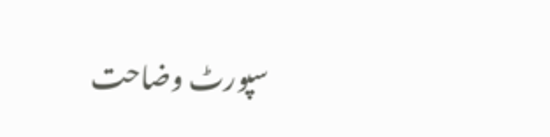سپورٹ وضاحت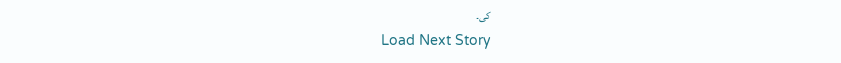کی۔
Load Next Story